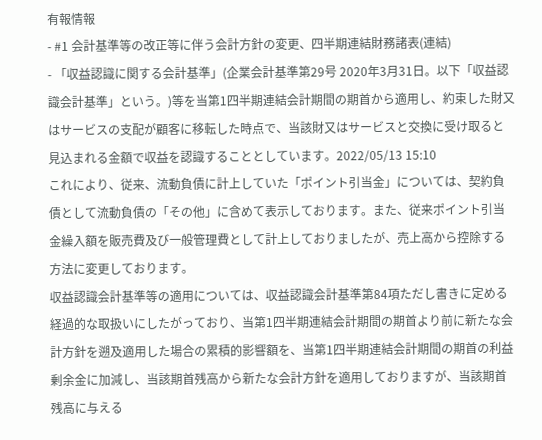有報情報
- #1 会計基準等の改正等に伴う会計方針の変更、四半期連結財務諸表(連結)
- 「収益認識に関する会計基準」(企業会計基準第29号 2020年3月31日。以下「収益認識会計基準」という。)等を当第1四半期連結会計期間の期首から適用し、約束した財又はサービスの支配が顧客に移転した時点で、当該財又はサービスと交換に受け取ると見込まれる金額で収益を認識することとしています。2022/05/13 15:10
これにより、従来、流動負債に計上していた「ポイント引当金」については、契約負債として流動負債の「その他」に含めて表示しております。また、従来ポイント引当金繰入額を販売費及び一般管理費として計上しておりましたが、売上高から控除する方法に変更しております。
収益認識会計基準等の適用については、収益認識会計基準第84項ただし書きに定める経過的な取扱いにしたがっており、当第1四半期連結会計期間の期首より前に新たな会計方針を遡及適用した場合の累積的影響額を、当第1四半期連結会計期間の期首の利益剰余金に加減し、当該期首残高から新たな会計方針を適用しておりますが、当該期首残高に与える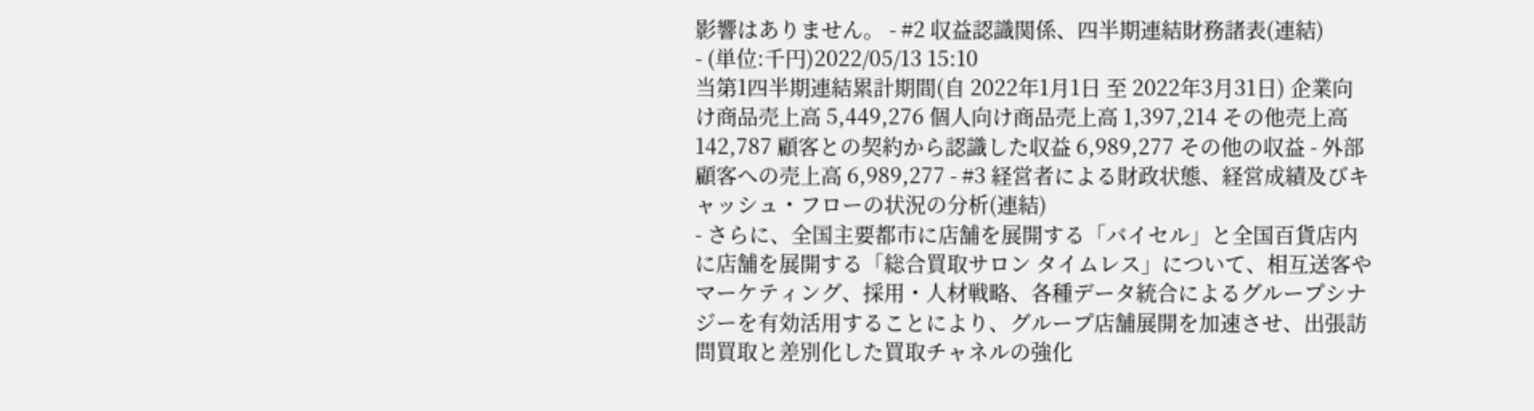影響はありません。 - #2 収益認識関係、四半期連結財務諸表(連結)
- (単位:千円)2022/05/13 15:10
当第1四半期連結累計期間(自 2022年1月1日 至 2022年3月31日) 企業向け商品売上高 5,449,276 個人向け商品売上高 1,397,214 その他売上高 142,787 顧客との契約から認識した収益 6,989,277 その他の収益 - 外部顧客への売上高 6,989,277 - #3 経営者による財政状態、経営成績及びキャッシュ・フローの状況の分析(連結)
- さらに、全国主要都市に店舗を展開する「バイセル」と全国百貨店内に店舗を展開する「総合買取サロン タイムレス」について、相互送客やマーケティング、採用・人材戦略、各種データ統合によるグループシナジーを有効活用することにより、グループ店舗展開を加速させ、出張訪問買取と差別化した買取チャネルの強化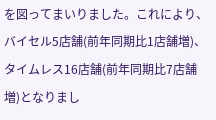を図ってまいりました。これにより、バイセル5店舗(前年同期比1店舗増)、タイムレス16店舗(前年同期比7店舗増)となりまし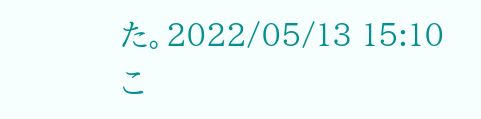た。2022/05/13 15:10
こ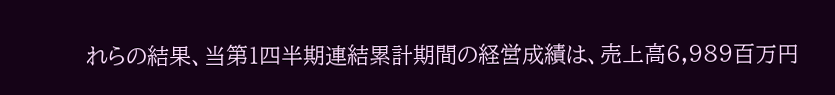れらの結果、当第1四半期連結累計期間の経営成績は、売上高6,989百万円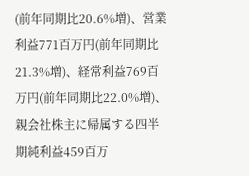(前年同期比20.6%増)、営業利益771百万円(前年同期比21.3%増)、経常利益769百万円(前年同期比22.0%増)、親会社株主に帰属する四半期純利益459百万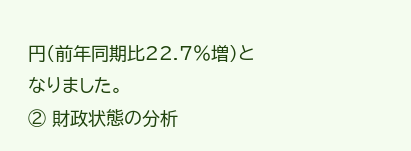円(前年同期比22.7%増)となりました。
② 財政状態の分析